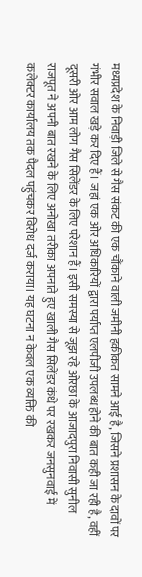मध्यप्रदेश के निवाड़ी जिले से गैस संकट की एक चौंकाने वाली जमीनी हकीकत सामने आई है, जिसने प्रशासन के दावों पर गंभीर सवाल खड़े कर दिए हैं। जहां एक ओर अधिकारियों द्वारा पर्याप्त एलपीजी उपलब्ध होने की बात कही जा रही है, वहीं दूसरी ओर आम लोग गैस सिलेंडर के लिए परेशान हैं। इसी समस्या से जूझ रहे ओरछा के आजादपुरा निवासी सुनील राजपूत ने अपनी बात रखने के लिए अनोखा तरीका अपनाते हुए खाली गैस सिलेंडर कंधे पर रखकर जनसुनवाई में कलेक्टर कार्यालय तक पैदल पहुंचकर विरोध दर्ज कराया। यह घटना न केवल एक व्यक्ति की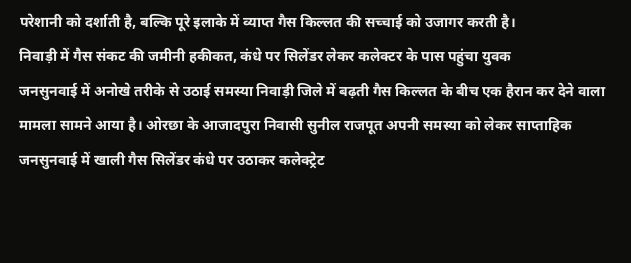परेशानी को दर्शाती है, बल्कि पूरे इलाके में व्याप्त गैस किल्लत की सच्चाई को उजागर करती है।
निवाड़ी में गैस संकट की जमीनी हकीकत, कंधे पर सिलेंडर लेकर कलेक्टर के पास पहुंचा युवक
जनसुनवाई में अनोखे तरीके से उठाई समस्या निवाड़ी जिले में बढ़ती गैस किल्लत के बीच एक हैरान कर देने वाला मामला सामने आया है। ओरछा के आजादपुरा निवासी सुनील राजपूत अपनी समस्या को लेकर साप्ताहिक जनसुनवाई में खाली गैस सिलेंडर कंधे पर उठाकर कलेक्ट्रेट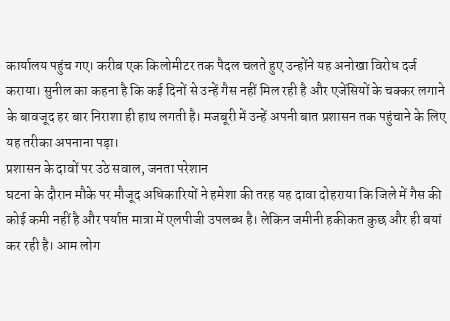कार्यालय पहुंच गए। करीब एक किलोमीटर तक पैदल चलते हुए उन्होंने यह अनोखा विरोध दर्ज कराया। सुनील का कहना है कि कई दिनों से उन्हें गैस नहीं मिल रही है और एजेंसियों के चक्कर लगाने के बावजूद हर बार निराशा ही हाथ लगती है। मजबूरी में उन्हें अपनी बात प्रशासन तक पहुंचाने के लिए यह तरीका अपनाना पड़ा।
प्रशासन के दावों पर उठे सवाल, जनता परेशान
घटना के दौरान मौके पर मौजूद अधिकारियों ने हमेशा की तरह यह दावा दोहराया कि जिले में गैस की कोई कमी नहीं है और पर्याप्त मात्रा में एलपीजी उपलब्ध है। लेकिन जमीनी हकीकत कुछ और ही बयां कर रही है। आम लोग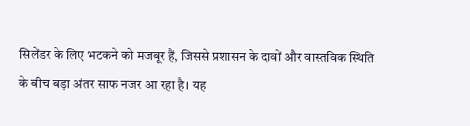सिलेंडर के लिए भटकने को मजबूर हैं, जिससे प्रशासन के दावों और वास्तविक स्थिति के बीच बड़ा अंतर साफ नजर आ रहा है। यह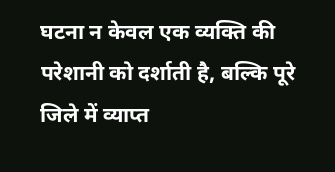घटना न केवल एक व्यक्ति की परेशानी को दर्शाती है, बल्कि पूरे जिले में व्याप्त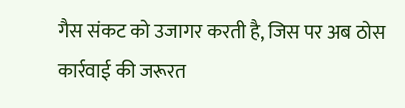गैस संकट को उजागर करती है, जिस पर अब ठोस कार्रवाई की जरूरत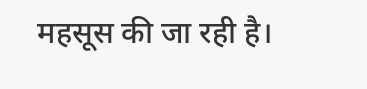महसूस की जा रही है।